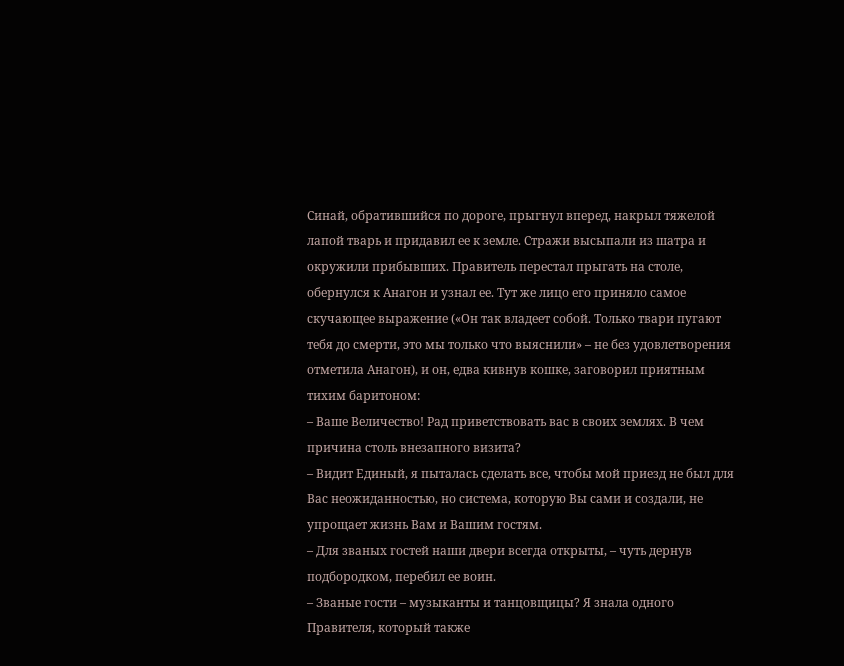Синай, обратившийся по дороге, прыгнул вперед, накрыл тяжелой лапой тварь и придавил ее к земле. Стражи высыпали из шатра и окружили прибывших. Правитель перестал прыгать на столе, обернулся к Анагон и узнал ее. Тут же лицо его приняло самое скучающее выражение («Он так владеет собой. Только твари пугают тебя до смерти, это мы только что выяснили» – не без удовлетворения отметила Анагон), и он, едва кивнув кошке, заговорил приятным тихим баритоном:
– Ваше Величество! Рад приветствовать вас в своих землях. В чем причина столь внезапного визита?
– Видит Единый, я пыталась сделать все, чтобы мой приезд не был для Вас неожиданностью, но система, которую Вы сами и создали, не упрощает жизнь Вам и Вашим гостям.
– Для званых гостей наши двери всегда открыты, – чуть дернув подбородком, перебил ее воин.
– Званые гости – музыканты и танцовщицы? Я знала одного Правителя, который также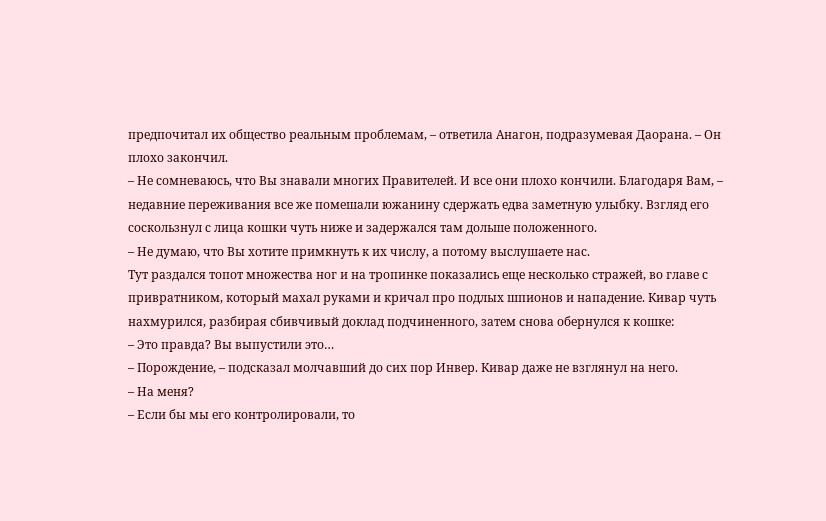предпочитал их общество реальным проблемам, – ответила Анагон, подразумевая Даорана. – Он плохо закончил.
– Не сомневаюсь, что Вы знавали многих Правителей. И все они плохо кончили. Благодаря Вам, – недавние переживания все же помешали южанину сдержать едва заметную улыбку. Взгляд его соскользнул с лица кошки чуть ниже и задержался там дольше положенного.
– Не думаю, что Вы хотите примкнуть к их числу, а потому выслушаете нас.
Тут раздался топот множества ног и на тропинке показались еще несколько стражей, во главе с привратником, который махал руками и кричал про подлых шпионов и нападение. Кивар чуть нахмурился, разбирая сбивчивый доклад подчиненного, затем снова обернулся к кошке:
– Это правда? Вы выпустили это…
– Порождение, – подсказал молчавший до сих пор Инвер. Кивар даже не взглянул на него.
– На меня?
– Если бы мы его контролировали, то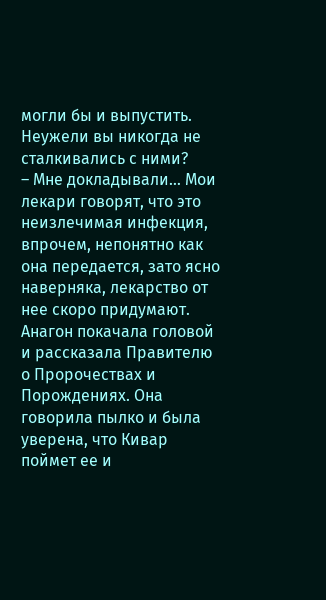могли бы и выпустить. Неужели вы никогда не сталкивались с ними?
– Мне докладывали… Мои лекари говорят, что это неизлечимая инфекция, впрочем, непонятно как она передается, зато ясно наверняка, лекарство от нее скоро придумают.
Анагон покачала головой и рассказала Правителю о Пророчествах и Порождениях. Она говорила пылко и была уверена, что Кивар поймет ее и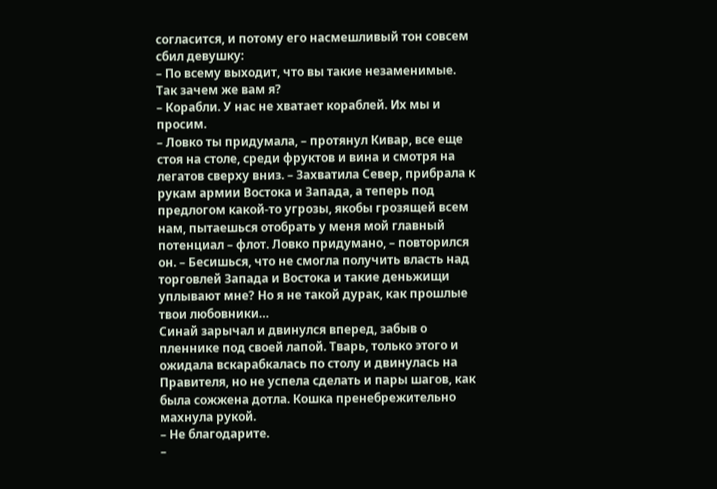согласится, и потому его насмешливый тон совсем сбил девушку:
– По всему выходит, что вы такие незаменимые. Так зачем же вам я?
– Корабли. У нас не хватает кораблей. Их мы и просим.
– Ловко ты придумала, – протянул Кивар, все еще стоя на столе, среди фруктов и вина и смотря на легатов сверху вниз. – Захватила Север, прибрала к рукам армии Востока и Запада, а теперь под предлогом какой-то угрозы, якобы грозящей всем нам, пытаешься отобрать у меня мой главный потенциал – флот. Ловко придумано, – повторился он. – Бесишься, что не смогла получить власть над торговлей Запада и Востока и такие деньжищи уплывают мне? Но я не такой дурак, как прошлые твои любовники…
Синай зарычал и двинулся вперед, забыв о пленнике под своей лапой. Тварь, только этого и ожидала вскарабкалась по столу и двинулась на Правителя, но не успела сделать и пары шагов, как была сожжена дотла. Кошка пренебрежительно махнула рукой.
– Не благодарите.
–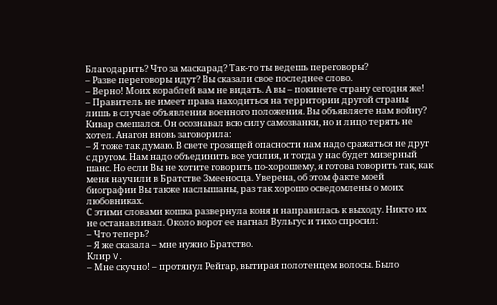Благодарить? Что за маскарад? Так-то ты ведешь переговоры?
– Разве переговоры идут? Вы сказали свое последнее слово.
– Верно! Моих кораблей вам не видать. А вы – покинете страну сегодня же!
– Правитель не имеет права находиться на территории другой страны лишь в случае объявления военного положения. Вы объявляете нам войну?
Кивар смешался. Он осознавал всю силу самозванки, но и лицо терять не хотел. Анагон вновь заговорила:
– Я тоже так думаю. В свете грозящей опасности нам надо сражаться не друг с другом. Нам надо объединить все усилия, и тогда у нас будет мизерный шанс. Но если Вы не хотите говорить по-хорошему, я готова говорить так, как меня научили в Братстве Змееносца. Уверена, об этом факте моей биографии Вы также наслышаны, раз так хорошо осведомлены о моих любовниках.
С этими словами кошка развернула коня и направилась к выходу. Никто их не останавливал. Около ворот ее нагнал Вульгус и тихо спросил:
– Что теперь?
– Я же сказала – мне нужно Братство.
Клир V.
– Мне скучно! – протянул Рейгар, вытирая полотенцем волосы. Было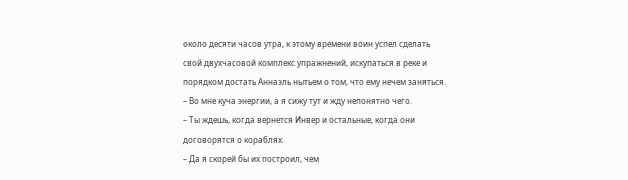около десяти часов утра, к этому времени воин успел сделать свой двухчасовой комплекс упражнений, искупаться в реке и порядком достать Аннаэль нытьем о том, что ему нечем заняться. – Во мне куча энергии, а я сижу тут и жду непонятно чего.
– Ты ждешь, когда вернется Инвер и остальные, когда они договорятся о кораблях.
– Да я скорей бы их построил, чем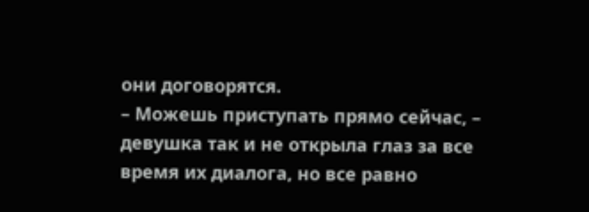они договорятся.
– Можешь приступать прямо сейчас, – девушка так и не открыла глаз за все время их диалога, но все равно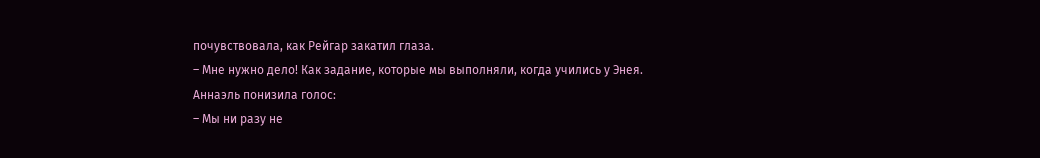почувствовала, как Рейгар закатил глаза.
– Мне нужно дело! Как задание, которые мы выполняли, когда учились у Энея.
Аннаэль понизила голос:
– Мы ни разу не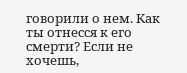говорили о нем. Как ты отнесся к его смерти? Если не хочешь,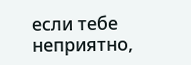если тебе неприятно,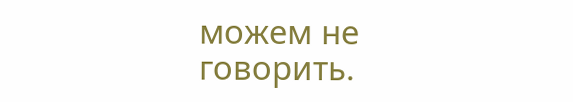можем не говорить.